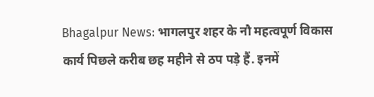Bhagalpur News: भागलपुर शहर के नौ महत्वपूर्ण विकास कार्य पिछले करीब छह महीने से ठप पड़े हैं. इनमें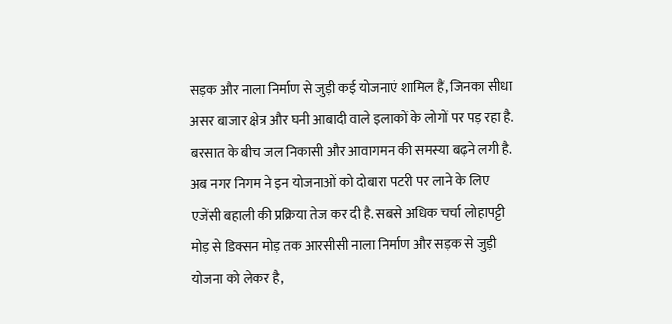सड़क और नाला निर्माण से जुड़ी कई योजनाएं शामिल हैं, जिनका सीधा असर बाजार क्षेत्र और घनी आबादी वाले इलाकों के लोगों पर पड़ रहा है. बरसात के बीच जल निकासी और आवागमन की समस्या बढ़ने लगी है. अब नगर निगम ने इन योजनाओं को दोबारा पटरी पर लाने के लिए एजेंसी बहाली की प्रक्रिया तेज कर दी है. सबसे अधिक चर्चा लोहापट्टी मोड़ से डिक्सन मोड़ तक आरसीसी नाला निर्माण और सड़क से जुड़ी योजना को लेकर है,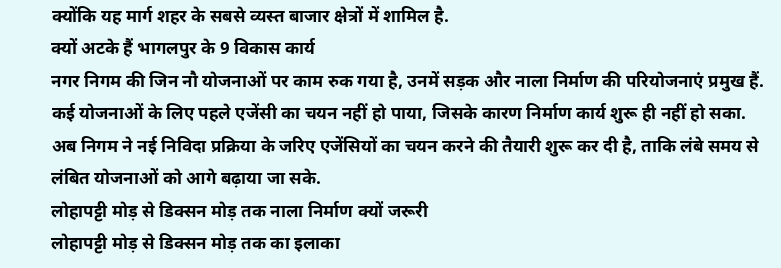क्योंकि यह मार्ग शहर के सबसे व्यस्त बाजार क्षेत्रों में शामिल है.
क्यों अटके हैं भागलपुर के 9 विकास कार्य
नगर निगम की जिन नौ योजनाओं पर काम रुक गया है, उनमें सड़क और नाला निर्माण की परियोजनाएं प्रमुख हैं. कई योजनाओं के लिए पहले एजेंसी का चयन नहीं हो पाया, जिसके कारण निर्माण कार्य शुरू ही नहीं हो सका.
अब निगम ने नई निविदा प्रक्रिया के जरिए एजेंसियों का चयन करने की तैयारी शुरू कर दी है, ताकि लंबे समय से लंबित योजनाओं को आगे बढ़ाया जा सके.
लोहापट्टी मोड़ से डिक्सन मोड़ तक नाला निर्माण क्यों जरूरी
लोहापट्टी मोड़ से डिक्सन मोड़ तक का इलाका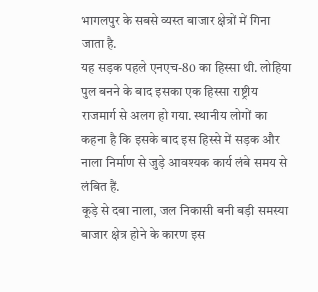भागलपुर के सबसे व्यस्त बाजार क्षेत्रों में गिना जाता है.
यह सड़क पहले एनएच-80 का हिस्सा थी. लोहिया पुल बनने के बाद इसका एक हिस्सा राष्ट्रीय राजमार्ग से अलग हो गया. स्थानीय लोगों का कहना है कि इसके बाद इस हिस्से में सड़क और नाला निर्माण से जुड़े आवश्यक कार्य लंबे समय से लंबित हैं.
कूड़े से दबा नाला, जल निकासी बनी बड़ी समस्या
बाजार क्षेत्र होने के कारण इस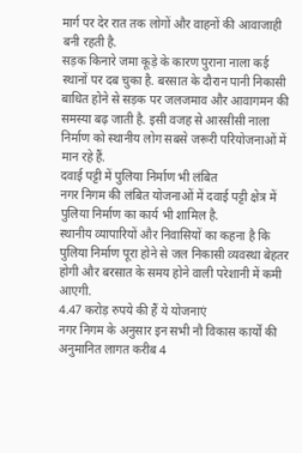मार्ग पर देर रात तक लोगों और वाहनों की आवाजाही बनी रहती है.
सड़क किनारे जमा कूड़े के कारण पुराना नाला कई स्थानों पर दब चुका है. बरसात के दौरान पानी निकासी बाधित होने से सड़क पर जलजमाव और आवागमन की समस्या बढ़ जाती है. इसी वजह से आरसीसी नाला निर्माण को स्थानीय लोग सबसे जरूरी परियोजनाओं में मान रहे हैं.
दवाई पट्टी में पुलिया निर्माण भी लंबित
नगर निगम की लंबित योजनाओं में दवाई पट्टी क्षेत्र में पुलिया निर्माण का कार्य भी शामिल है.
स्थानीय व्यापारियों और निवासियों का कहना है कि पुलिया निर्माण पूरा होने से जल निकासी व्यवस्था बेहतर होगी और बरसात के समय होने वाली परेशानी में कमी आएगी.
4.47 करोड़ रुपये की हैं ये योजनाएं
नगर निगम के अनुसार इन सभी नौ विकास कार्यों की अनुमानित लागत करीब 4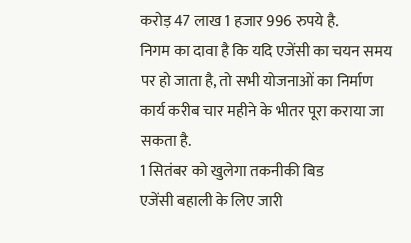करोड़ 47 लाख 1 हजार 996 रुपये है.
निगम का दावा है कि यदि एजेंसी का चयन समय पर हो जाता है, तो सभी योजनाओं का निर्माण कार्य करीब चार महीने के भीतर पूरा कराया जा सकता है.
1 सितंबर को खुलेगा तकनीकी बिड
एजेंसी बहाली के लिए जारी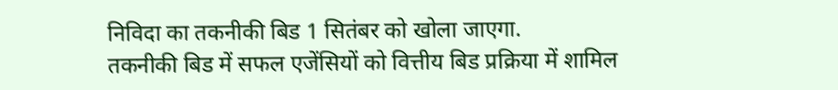निविदा का तकनीकी बिड 1 सितंबर को खोला जाएगा.
तकनीकी बिड में सफल एजेंसियों को वित्तीय बिड प्रक्रिया में शामिल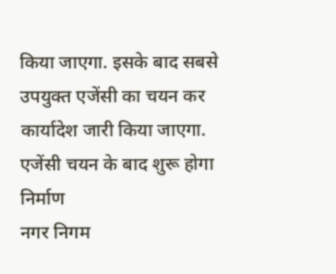किया जाएगा. इसके बाद सबसे उपयुक्त एजेंसी का चयन कर कार्यादेश जारी किया जाएगा.
एजेंसी चयन के बाद शुरू होगा निर्माण
नगर निगम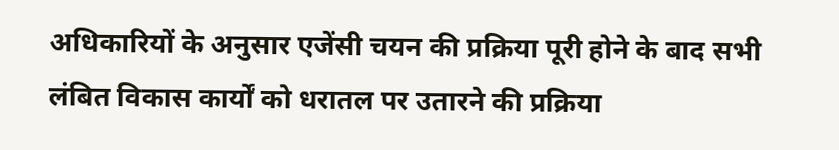अधिकारियों के अनुसार एजेंसी चयन की प्रक्रिया पूरी होने के बाद सभी लंबित विकास कार्यों को धरातल पर उतारने की प्रक्रिया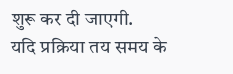शुरू कर दी जाएगी.
यदि प्रक्रिया तय समय के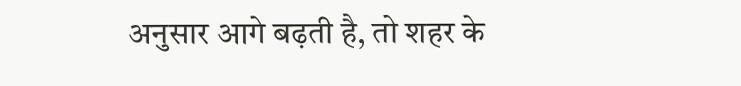अनुसार आगे बढ़ती है, तो शहर के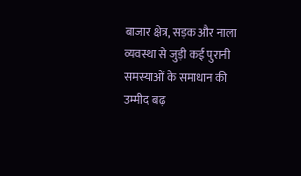बाजार क्षेत्र, सड़क और नाला व्यवस्था से जुड़ी कई पुरानी समस्याओं के समाधान की उम्मीद बढ़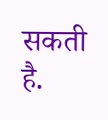सकती है.